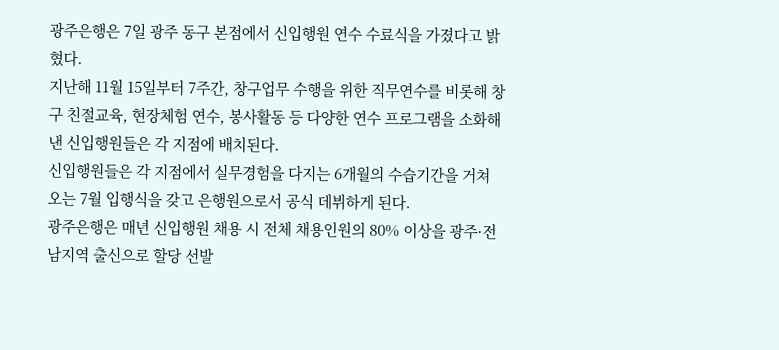광주은행은 7일 광주 동구 본점에서 신입행원 연수 수료식을 가졌다고 밝혔다.
지난해 11월 15일부터 7주간, 창구업무 수행을 위한 직무연수를 비롯해 창구 친절교육, 현장체험 연수, 봉사활동 등 다양한 연수 프로그램을 소화해낸 신입행원들은 각 지점에 배치된다.
신입행원들은 각 지점에서 실무경험을 다지는 6개월의 수습기간을 거쳐 오는 7월 입행식을 갖고 은행원으로서 공식 데뷔하게 된다.
광주은행은 매년 신입행원 채용 시 전체 채용인원의 80% 이상을 광주·전남지역 출신으로 할당 선발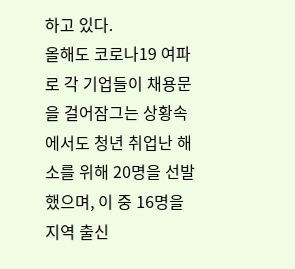하고 있다.
올해도 코로나19 여파로 각 기업들이 채용문을 걸어잠그는 상황속에서도 청년 취업난 해소를 위해 20명을 선발했으며, 이 중 16명을 지역 출신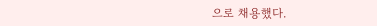으로 채용했다.